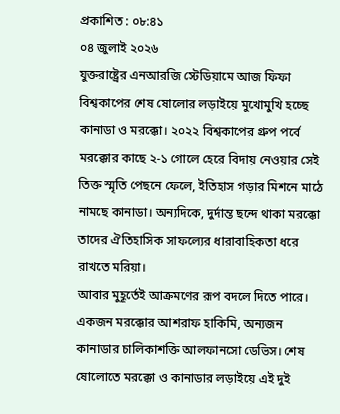প্রকাশিত : ০৮:৪১
০৪ জুলাই ২০২৬
যুক্তরাষ্ট্রের এনআরজি স্টেডিয়ামে আজ ফিফা বিশ্বকাপের শেষ ষোলোর লড়াইয়ে মুখোমুখি হচ্ছে কানাডা ও মরক্কো। ২০২২ বিশ্বকাপের গ্রুপ পর্বে মরক্কোর কাছে ২-১ গোলে হেরে বিদায় নেওয়ার সেই তিক্ত স্মৃতি পেছনে ফেলে, ইতিহাস গড়ার মিশনে মাঠে নামছে কানাডা। অন্যদিকে, দুর্দান্ত ছন্দে থাকা মরক্কো তাদের ঐতিহাসিক সাফল্যের ধারাবাহিকতা ধরে রাখতে মরিয়া।
আবার মুহূর্তেই আক্রমণের রূপ বদলে দিতে পারে। একজন মরক্কোর আশরাফ হাকিমি, অন্যজন কানাডার চালিকাশক্তি আলফানসো ডেভিস। শেষ ষোলোতে মরক্কো ও কানাডার লড়াইয়ে এই দুই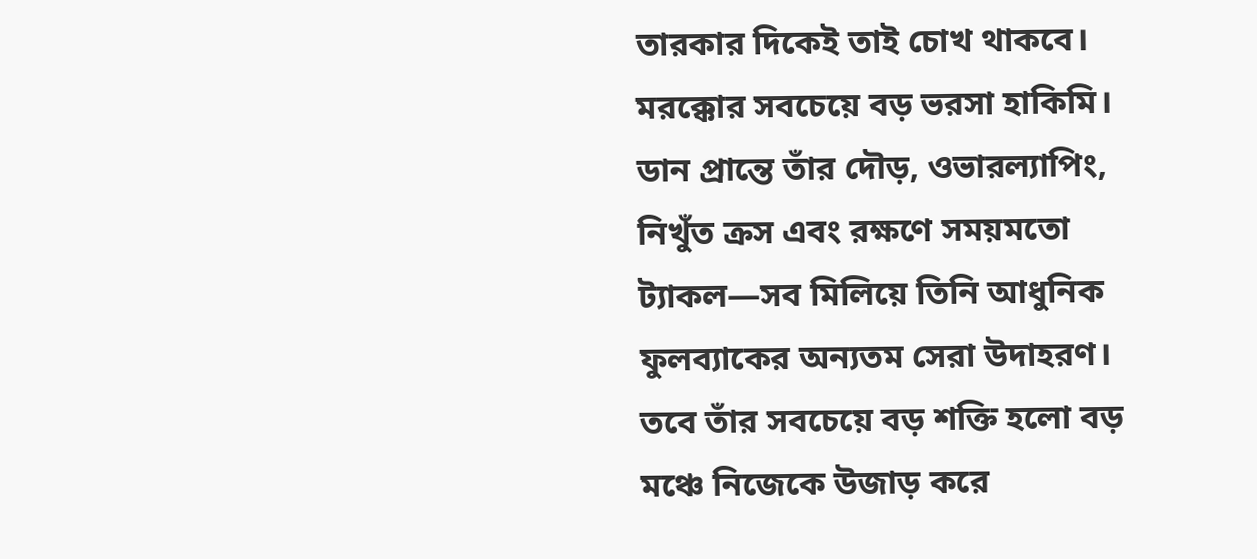তারকার দিকেই তাই চোখ থাকবে।
মরক্কোর সবচেয়ে বড় ভরসা হাকিমি।
ডান প্রান্তে তাঁর দৌড়, ওভারল্যাপিং, নিখুঁত ক্রস এবং রক্ষণে সময়মতো ট্যাকল—সব মিলিয়ে তিনি আধুনিক ফুলব্যাকের অন্যতম সেরা উদাহরণ। তবে তাঁর সবচেয়ে বড় শক্তি হলো বড় মঞ্চে নিজেকে উজাড় করে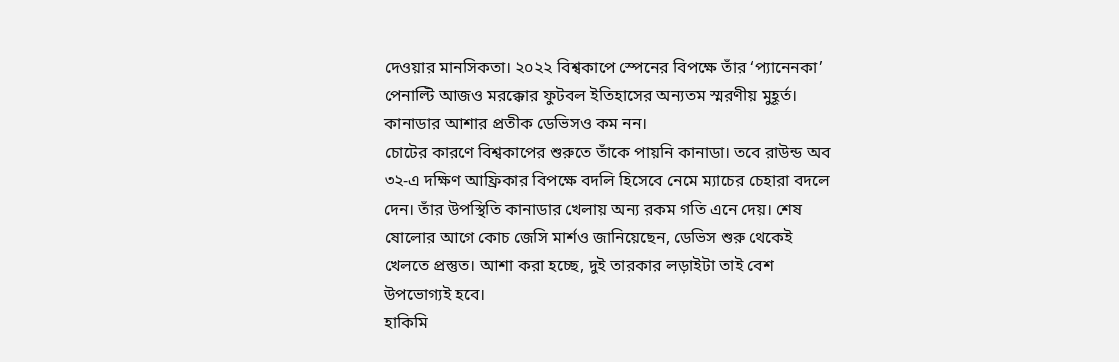দেওয়ার মানসিকতা। ২০২২ বিশ্বকাপে স্পেনের বিপক্ষে তাঁর ‘প্যানেনকা’ পেনাল্টি আজও মরক্কোর ফুটবল ইতিহাসের অন্যতম স্মরণীয় মুহূর্ত। কানাডার আশার প্রতীক ডেভিসও কম নন।
চোটের কারণে বিশ্বকাপের শুরুতে তাঁকে পায়নি কানাডা। তবে রাউন্ড অব ৩২-এ দক্ষিণ আফ্রিকার বিপক্ষে বদলি হিসেবে নেমে ম্যাচের চেহারা বদলে দেন। তাঁর উপস্থিতি কানাডার খেলায় অন্য রকম গতি এনে দেয়। শেষ ষোলোর আগে কোচ জেসি মার্শও জানিয়েছেন, ডেভিস শুরু থেকেই খেলতে প্রস্তুত। আশা করা হচ্ছে, দুই তারকার লড়াইটা তাই বেশ উপভোগ্যই হবে।
হাকিমি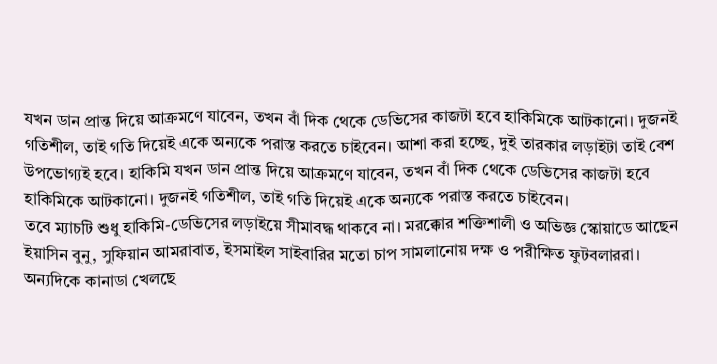যখন ডান প্রান্ত দিয়ে আক্রমণে যাবেন, তখন বাঁ দিক থেকে ডেভিসের কাজটা হবে হাকিমিকে আটকানো। দুজনই গতিশীল, তাই গতি দিয়েই একে অন্যকে পরাস্ত করতে চাইবেন। আশা করা হচ্ছে, দুই তারকার লড়াইটা তাই বেশ উপভোগ্যই হবে। হাকিমি যখন ডান প্রান্ত দিয়ে আক্রমণে যাবেন, তখন বাঁ দিক থেকে ডেভিসের কাজটা হবে হাকিমিকে আটকানো। দুজনই গতিশীল, তাই গতি দিয়েই একে অন্যকে পরাস্ত করতে চাইবেন।
তবে ম্যাচটি শুধু হাকিমি-ডেভিসের লড়াইয়ে সীমাবদ্ধ থাকবে না। মরক্কোর শক্তিশালী ও অভিজ্ঞ স্কোয়াডে আছেন ইয়াসিন বুনু, সুফিয়ান আমরাবাত, ইসমাইল সাইবারির মতো চাপ সামলানোয় দক্ষ ও পরীক্ষিত ফুটবলাররা। অন্যদিকে কানাডা খেলছে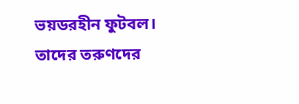ভয়ডরহীন ফুটবল। তাদের তরুণদের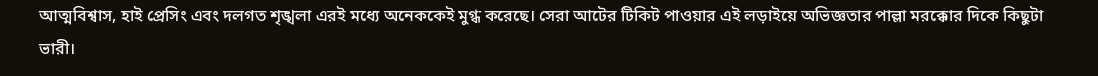আত্মবিশ্বাস, হাই প্রেসিং এবং দলগত শৃঙ্খলা এরই মধ্যে অনেককেই মুগ্ধ করেছে। সেরা আটের টিকিট পাওয়ার এই লড়াইয়ে অভিজ্ঞতার পাল্লা মরক্কোর দিকে কিছুটা ভারী।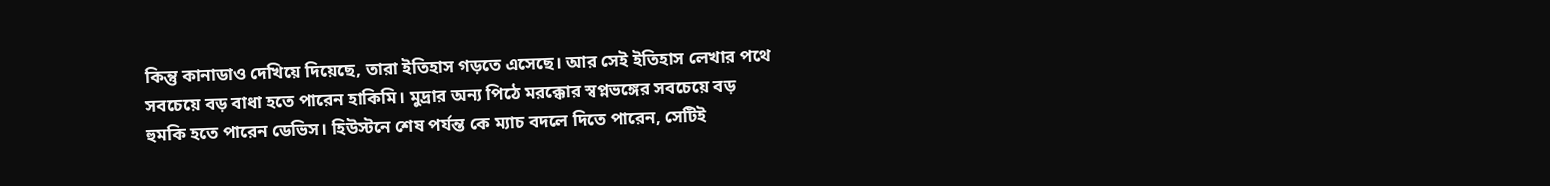কিন্তু কানাডাও দেখিয়ে দিয়েছে, তারা ইতিহাস গড়তে এসেছে। আর সেই ইতিহাস লেখার পথে সবচেয়ে বড় বাধা হতে পারেন হাকিমি। মুদ্রার অন্য পিঠে মরক্কোর স্বপ্নভঙ্গের সবচেয়ে বড় হুমকি হতে পারেন ডেভিস। হিউস্টনে শেষ পর্যন্ত কে ম্যাচ বদলে দিতে পারেন, সেটিই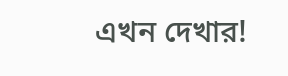এখন দেখার!